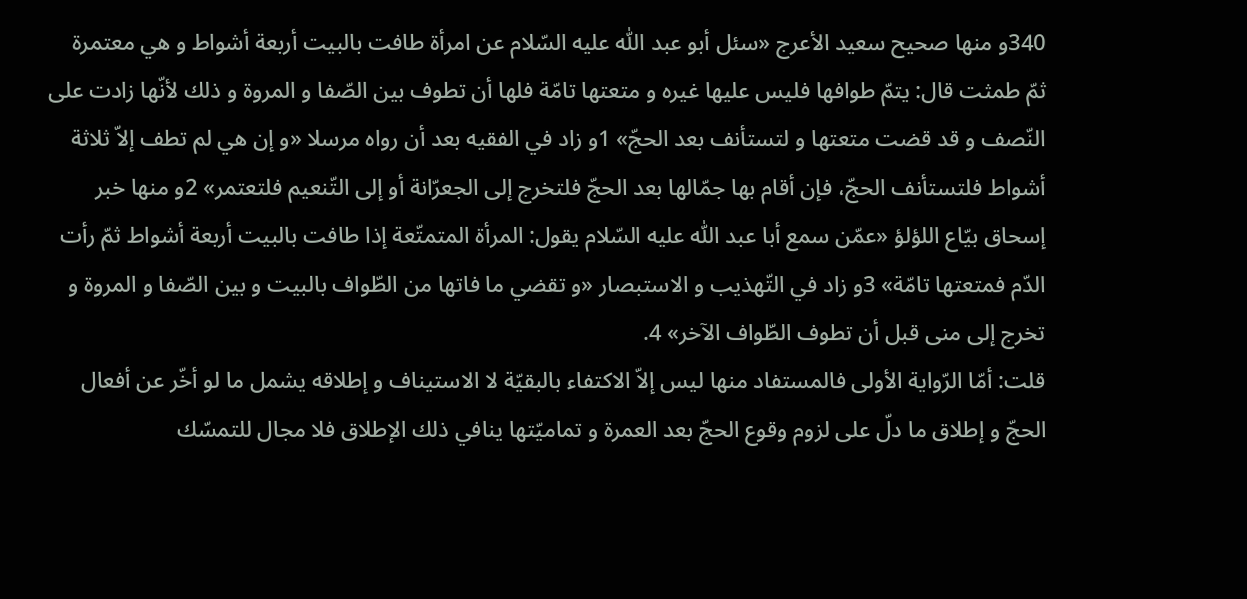340و منها صحيح سعيد الأعرج «سئل أبو عبد اللّٰه عليه السّلام عن امرأة طافت بالبيت أربعة أشواط و هي معتمرة ثمّ طمثت قال: يتمّ طوافها فليس عليها غيره و متعتها تامّة فلها أن تطوف بين الصّفا و المروة و ذلك لأنّها زادت على النّصف و قد قضت متعتها و لتستأنف بعد الحجّ» 1و زاد في الفقيه بعد أن رواه مرسلا «و إن هي لم تطف إلاّ ثلاثة أشواط فلتستأنف الحجّ، فإن أقام بها جمّالها بعد الحجّ فلتخرج إلى الجعرّانة أو إلى التّنعيم فلتعتمر» 2و منها خبر إسحاق بيّاع اللؤلؤ «عمّن سمع أبا عبد اللّٰه عليه السّلام يقول: المرأة المتمتّعة إذا طافت بالبيت أربعة أشواط ثمّ رأت الدّم فمتعتها تامّة» 3و زاد في التّهذيب و الاستبصار «و تقضي ما فاتها من الطّواف بالبيت و بين الصّفا و المروة و تخرج إلى منى قبل أن تطوف الطّواف الآخر» 4.
قلت: أمّا الرّواية الأولى فالمستفاد منها ليس إلاّ الاكتفاء بالبقيّة لا الاستيناف و إطلاقه يشمل ما لو أخّر عن أفعال الحجّ و إطلاق ما دلّ على لزوم وقوع الحجّ بعد العمرة و تماميّتها ينافي ذلك الإطلاق فلا مجال للتمسّك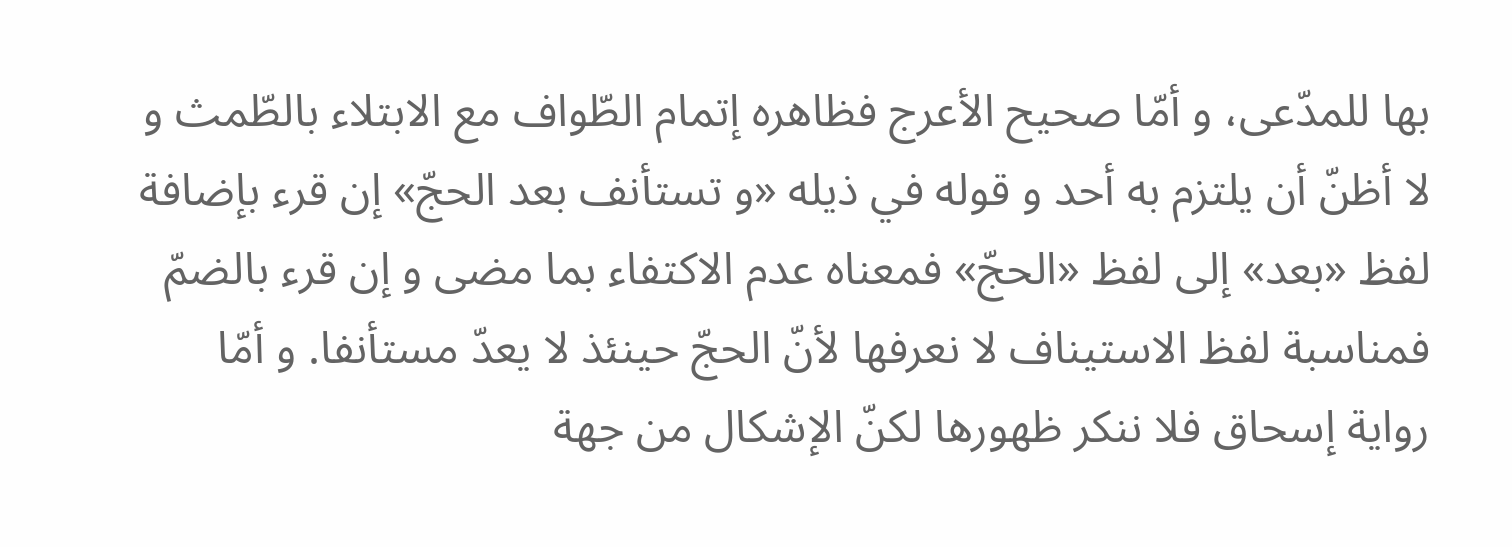بها للمدّعى، و أمّا صحيح الأعرج فظاهره إتمام الطّواف مع الابتلاء بالطّمث و لا أظنّ أن يلتزم به أحد و قوله في ذيله «و تستأنف بعد الحجّ» إن قرء بإضافة لفظ «بعد» إلى لفظ «الحجّ» فمعناه عدم الاكتفاء بما مضى و إن قرء بالضمّ فمناسبة لفظ الاستيناف لا نعرفها لأنّ الحجّ حينئذ لا يعدّ مستأنفا. و أمّا رواية إسحاق فلا ننكر ظهورها لكنّ الإشكال من جهة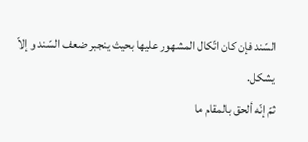السّند فإن كان اتّكال المشهور عليها بحيث ينجبر ضعف السّند و إلاّ يشكل.
ثمّ إنّه ألحق بالمقام ما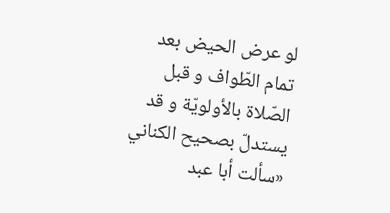لو عرض الحيض بعد تمام الطّواف و قبل الصّلاة بالأولويّة و قد يستدلّ بصحيح الكناني «سألت أبا عبد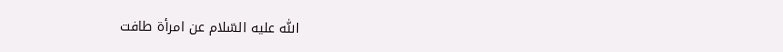اللّٰه عليه السّلام عن امرأة طافت